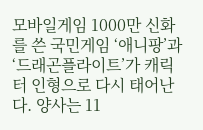모바일게임 1000만 신화를 쓴 국민게임 ‘애니팡’과 ‘드래곤플라이트’가 캐릭터 인형으로 다시 태어난다. 양사는 11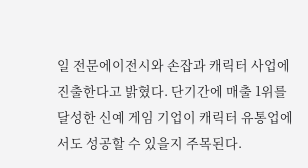일 전문에이전시와 손잡과 캐릭터 사업에 진출한다고 밝혔다. 단기간에 매출 1위를 달성한 신예 게임 기업이 캐릭터 유통업에서도 성공할 수 있을지 주목된다.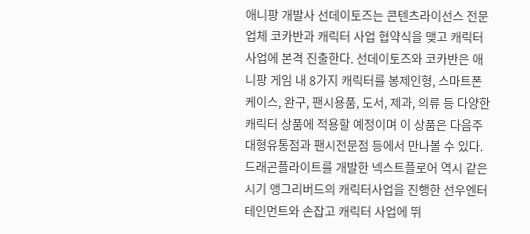애니팡 개발사 선데이토즈는 콘텐츠라이선스 전문업체 코카반과 캐릭터 사업 협약식을 맺고 캐릭터 사업에 본격 진출한다. 선데이토즈와 코카반은 애니팡 게임 내 8가지 캐릭터를 봉제인형, 스마트폰케이스, 완구, 팬시용품, 도서, 제과, 의류 등 다양한 캐릭터 상품에 적용할 예정이며 이 상품은 다음주 대형유통점과 팬시전문점 등에서 만나볼 수 있다.
드래곤플라이트를 개발한 넥스트플로어 역시 같은 시기 앵그리버드의 캐릭터사업을 진행한 선우엔터테인먼트와 손잡고 캐릭터 사업에 뛰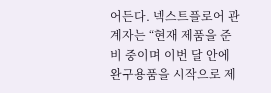어든다. 넥스트플로어 관계자는 “현재 제품을 준비 중이며 이번 달 안에 완구용품을 시작으로 제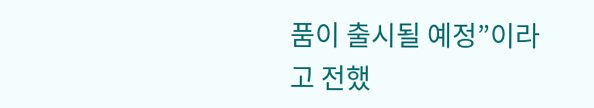품이 출시될 예정”이라고 전했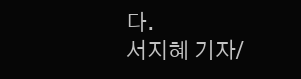다.
서지혜 기자/